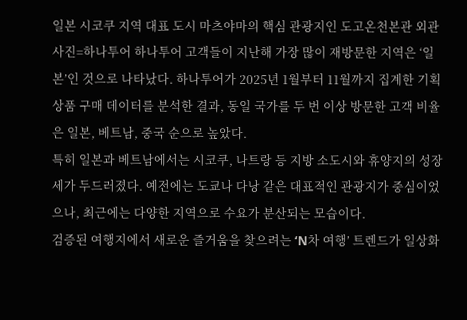일본 시코쿠 지역 대표 도시 마츠야마의 핵심 관광지인 도고온천본관 외관 사진=하나투어 하나투어 고객들이 지난해 가장 많이 재방문한 지역은 ‘일본’인 것으로 나타났다. 하나투어가 2025년 1월부터 11월까지 집계한 기획상품 구매 데이터를 분석한 결과, 동일 국가를 두 번 이상 방문한 고객 비율은 일본, 베트남, 중국 순으로 높았다.
특히 일본과 베트남에서는 시코쿠, 나트랑 등 지방 소도시와 휴양지의 성장세가 두드러졌다. 예전에는 도쿄나 다낭 같은 대표적인 관광지가 중심이었으나, 최근에는 다양한 지역으로 수요가 분산되는 모습이다.
검증된 여행지에서 새로운 즐거움을 찾으려는 ‘N차 여행’ 트렌드가 일상화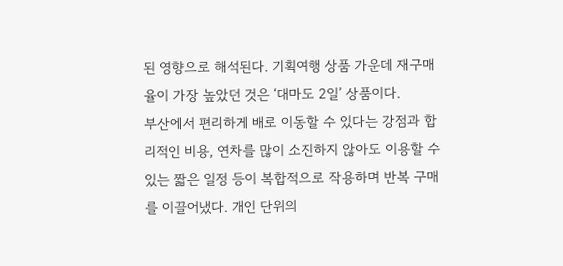된 영향으로 해석된다. 기획여행 상품 가운데 재구매율이 가장 높았던 것은 ‘대마도 2일’ 상품이다.
부산에서 편리하게 배로 이동할 수 있다는 강점과 합리적인 비용, 연차를 많이 소진하지 않아도 이용할 수 있는 짧은 일정 등이 복합적으로 작용하며 반복 구매를 이끌어냈다. 개인 단위의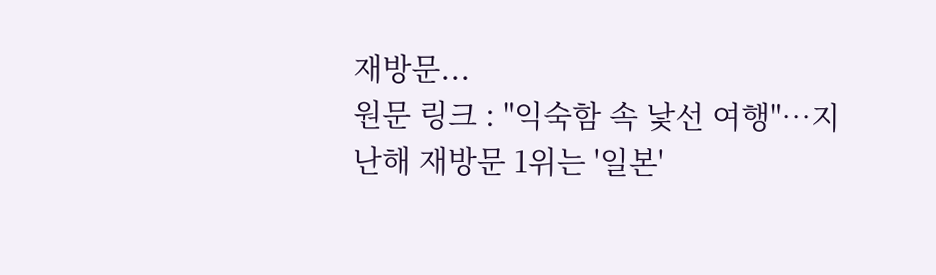재방문...
원문 링크 : "익숙함 속 낯선 여행"…지난해 재방문 1위는 '일본'